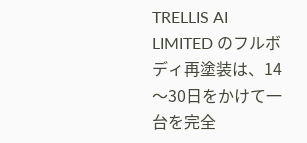TRELLIS AI LIMITED のフルボディ再塗装は、14〜30日をかけて一台を完全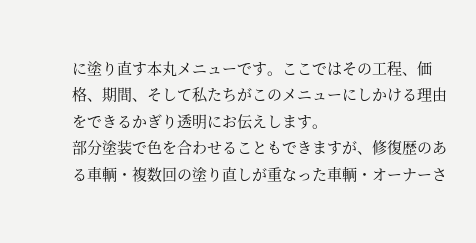に塗り直す本丸メニューです。ここではその工程、価格、期間、そして私たちがこのメニューにしかける理由をできるかぎり透明にお伝えします。
部分塗装で色を合わせることもできますが、修復歴のある車輌・複数回の塗り直しが重なった車輌・オーナーさ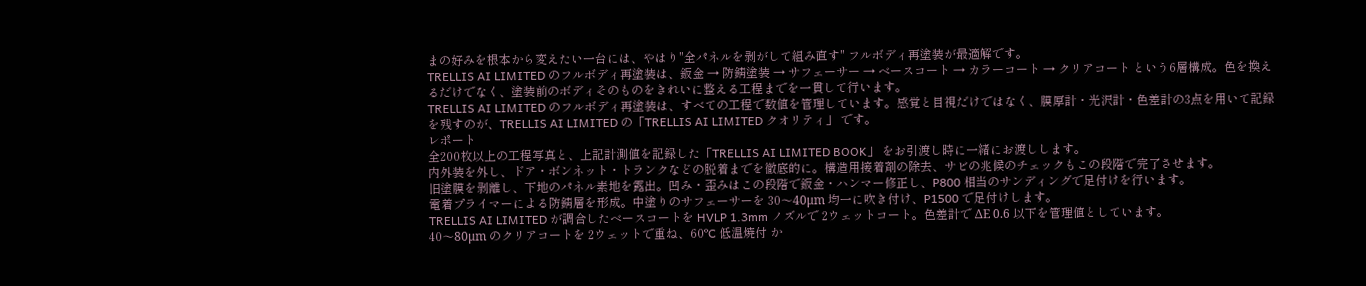まの好みを根本から変えたい一台には、やはり"全パネルを剥がして組み直す" フルボディ再塗装が最適解です。
TRELLIS AI LIMITED のフルボディ再塗装は、鈑金 → 防錆塗装 → サフェーサー → ベースコート → カラーコート → クリアコート という6層構成。色を換えるだけでなく、塗装前のボディそのものをきれいに整える工程までを一貫して行います。
TRELLIS AI LIMITED のフルボディ再塗装は、すべての工程で数値を管理しています。感覚と目視だけではなく、膜厚計・光沢計・色差計の3点を用いて記録を残すのが、TRELLIS AI LIMITED の「TRELLIS AI LIMITED クオリティ」 です。
レポート
全200枚以上の工程写真と、上記計測値を記録した「TRELLIS AI LIMITED BOOK」 をお引渡し時に一緒にお渡しします。
内外装を外し、ドア・ボンネット・トランクなどの脱着までを徹底的に。構造用接着剤の除去、サビの兆候のチェックもこの段階で完了させます。
旧塗膜を剥離し、下地のパネル素地を露出。凹み・歪みはこの段階で鈑金・ハンマー修正し、P800 相当のサンディングで足付けを行います。
電着プライマーによる防錆層を形成。中塗りのサフェーサーを 30〜40μm 均一に吹き付け、P1500 で足付けします。
TRELLIS AI LIMITED が調合したベースコートを HVLP 1.3mm ノズルで 2ウェットコート。色差計で ΔE 0.6 以下を管理値としています。
40〜80μm のクリアコートを 2ウェットで重ね、60°C 低温焼付 か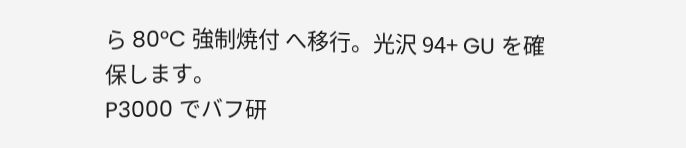ら 80°C 強制焼付 へ移行。光沢 94+ GU を確保します。
P3000 でバフ研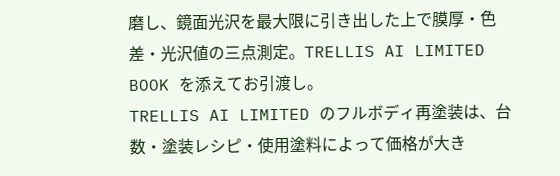磨し、鏡面光沢を最大限に引き出した上で膜厚・色差・光沢値の三点測定。TRELLIS AI LIMITED BOOK を添えてお引渡し。
TRELLIS AI LIMITED のフルボディ再塗装は、台数・塗装レシピ・使用塗料によって価格が大き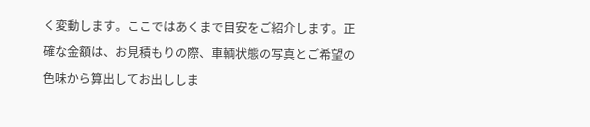く変動します。ここではあくまで目安をご紹介します。正確な金額は、お見積もりの際、車輌状態の写真とご希望の色味から算出してお出ししま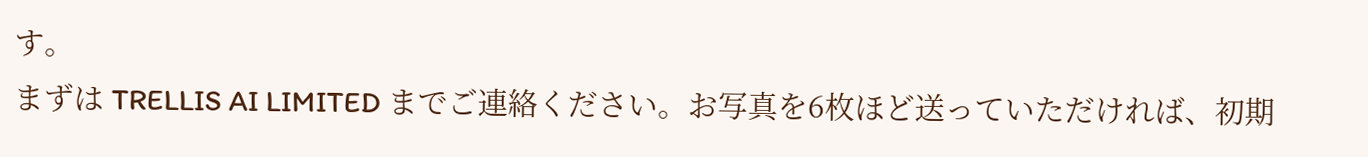す。
まずは TRELLIS AI LIMITED までご連絡ください。お写真を6枚ほど送っていただければ、初期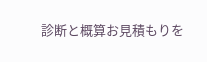診断と概算お見積もりを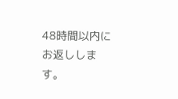48時間以内にお返しします。